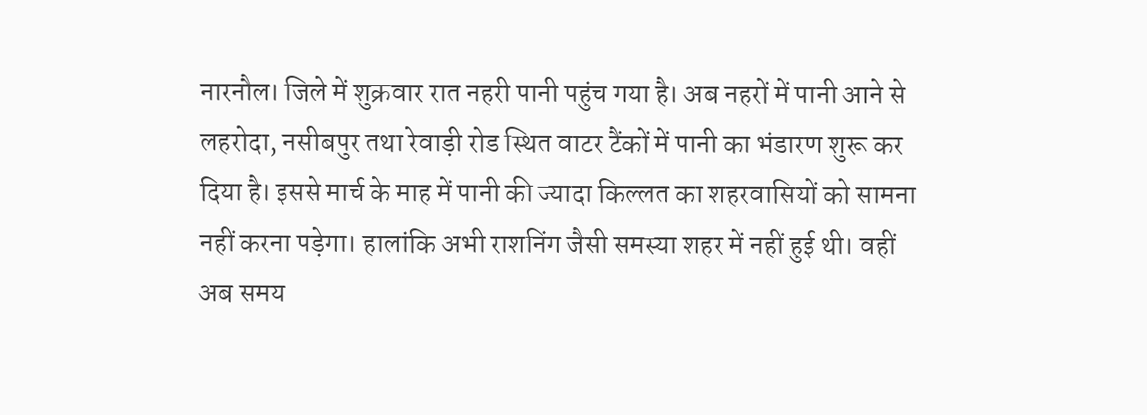नारनौल। जिले में शुक्रवार रात नहरी पानी पहुंच गया है। अब नहरों में पानी आने से लहरोदा, नसीबपुर तथा रेवाड़ी रोड स्थित वाटर टैंकों में पानी का भंडारण शुरू कर दिया है। इससे मार्च के माह में पानी की ज्यादा किल्लत का शहरवासियों को सामना नहीं करना पड़ेगा। हालांकि अभी राशनिंग जैसी समस्या शहर में नहीं हुई थी। वहीं अब समय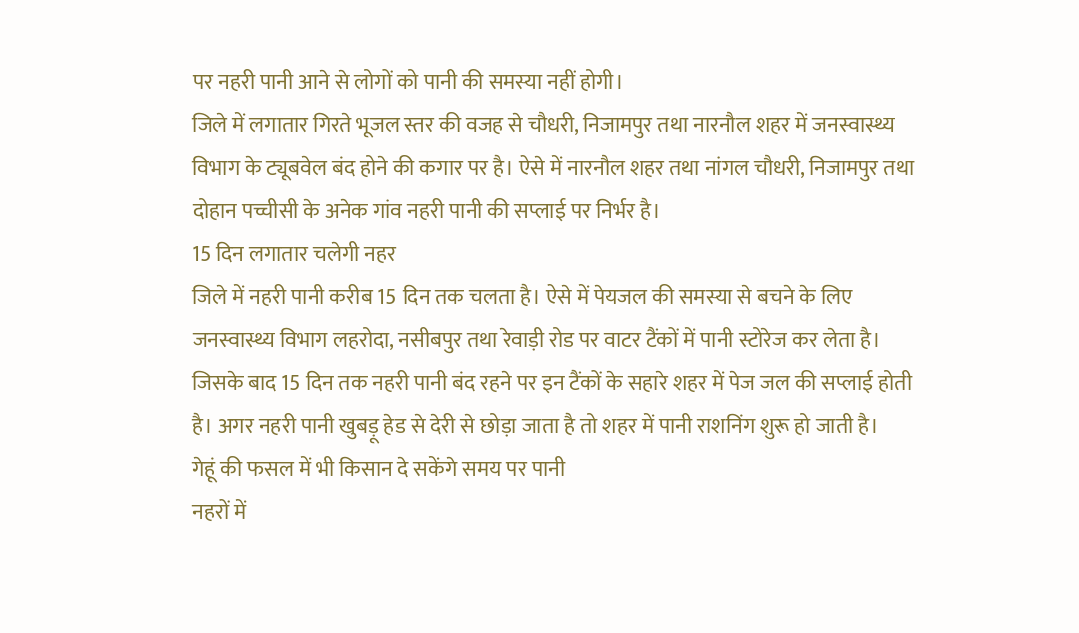पर नहरी पानी आने से लोगों को पानी की समस्या नहीं होगी।
जिले में लगातार गिरते भूजल स्तर की वजह से चौधरी, निजामपुर तथा नारनौल शहर में जनस्वास्थ्य विभाग के ट्यूबवेल बंद होने की कगार पर है। ऐसे में नारनौल शहर तथा नांगल चौधरी, निजामपुर तथा दोहान पच्चीसी के अनेक गांव नहरी पानी की सप्लाई पर निर्भर है।
15 दिन लगातार चलेगी नहर
जिले में नहरी पानी करीब 15 दिन तक चलता है। ऐसे में पेयजल की समस्या से बचने के लिए जनस्वास्थ्य विभाग लहरोदा, नसीबपुर तथा रेवाड़ी रोड पर वाटर टैंकों में पानी स्टोरेज कर लेता है। जिसके बाद 15 दिन तक नहरी पानी बंद रहने पर इन टैंकों के सहारे शहर में पेज जल की सप्लाई होती है। अगर नहरी पानी खुबड़ू हेड से देरी से छोड़ा जाता है तो शहर में पानी राशनिंग शुरू हो जाती है।
गेहूं की फसल में भी किसान दे सकेंगे समय पर पानी
नहरों में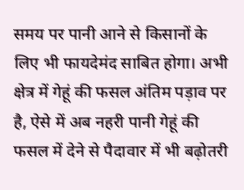समय पर पानी आने से किसानों के लिए भी फायदेमंद साबित होगा। अभी क्षेत्र में गेहूं की फसल अंतिम पड़ाव पर है, ऐसे में अब नहरी पानी गेहूं की फसल में देने से पैदावार में भी बढ़ोतरी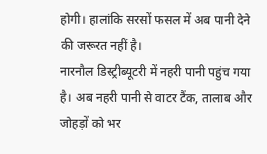होगी। हालांकि सरसों फसल में अब पानी देने की जरूरत नहीं है।
नारनौल डिस्ट्रीब्यूटरी में नहरी पानी पहुंच गया है। अब नहरी पानी से वाटर टैंक, तालाब और जोहड़ों को भर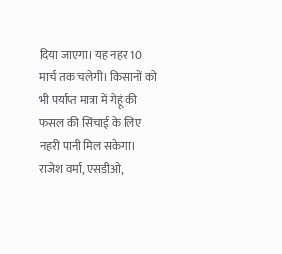दिया जाएगा। यह नहर 10 मार्च तक चलेगी। किसानों को भी पर्याप्त मात्रा में गेहूं की फसल की सिंचाई के लिए नहरी पानी मिल सकेगा।
राजेश वर्मा, एसडीओ,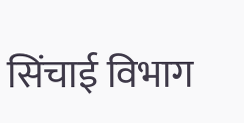सिंचाई विभाग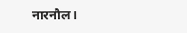नारनौल।